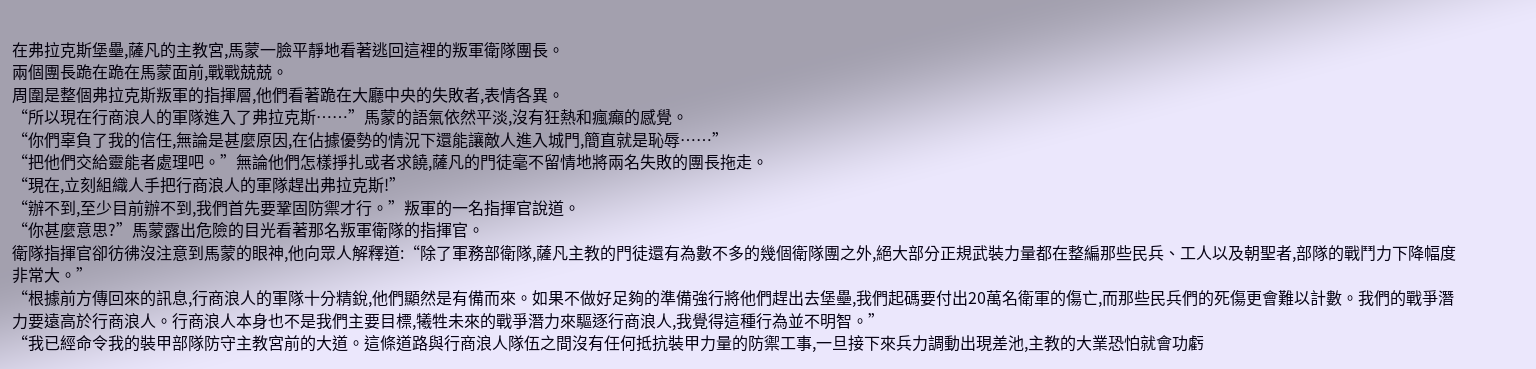在弗拉克斯堡壘,薩凡的主教宮,馬蒙一臉平靜地看著逃回這裡的叛軍衛隊團長。
兩個團長跪在跪在馬蒙面前,戰戰兢兢。
周圍是整個弗拉克斯叛軍的指揮層,他們看著跪在大廳中央的失敗者,表情各異。
“所以現在行商浪人的軍隊進入了弗拉克斯……”馬蒙的語氣依然平淡,沒有狂熱和瘋癲的感覺。
“你們辜負了我的信任,無論是甚麼原因,在佔據優勢的情況下還能讓敵人進入城門,簡直就是恥辱……”
“把他們交給靈能者處理吧。”無論他們怎樣掙扎或者求饒,薩凡的門徒毫不留情地將兩名失敗的團長拖走。
“現在,立刻組織人手把行商浪人的軍隊趕出弗拉克斯!”
“辦不到,至少目前辦不到,我們首先要鞏固防禦才行。”叛軍的一名指揮官說道。
“你甚麼意思?”馬蒙露出危險的目光看著那名叛軍衛隊的指揮官。
衛隊指揮官卻彷彿沒注意到馬蒙的眼神,他向眾人解釋道:“除了軍務部衛隊,薩凡主教的門徒還有為數不多的幾個衛隊團之外,絕大部分正規武裝力量都在整編那些民兵、工人以及朝聖者,部隊的戰鬥力下降幅度非常大。”
“根據前方傳回來的訊息,行商浪人的軍隊十分精銳,他們顯然是有備而來。如果不做好足夠的準備強行將他們趕出去堡壘,我們起碼要付出20萬名衛軍的傷亡,而那些民兵們的死傷更會難以計數。我們的戰爭潛力要遠高於行商浪人。行商浪人本身也不是我們主要目標,犧牲未來的戰爭潛力來驅逐行商浪人,我覺得這種行為並不明智。”
“我已經命令我的裝甲部隊防守主教宮前的大道。這條道路與行商浪人隊伍之間沒有任何抵抗裝甲力量的防禦工事,一旦接下來兵力調動出現差池,主教的大業恐怕就會功虧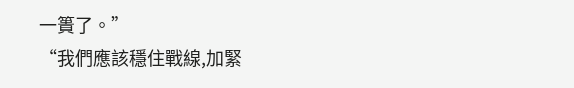一簣了。”
“我們應該穩住戰線,加緊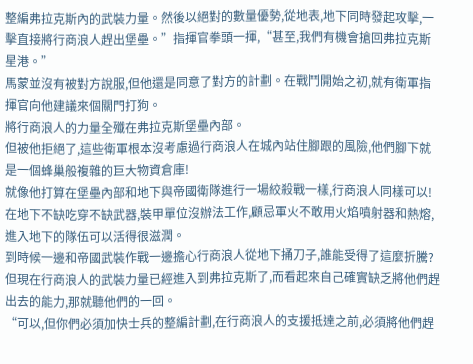整編弗拉克斯內的武裝力量。然後以絕對的數量優勢,從地表,地下同時發起攻擊,一擊直接將行商浪人趕出堡壘。”指揮官拳頭一揮,“甚至,我們有機會搶回弗拉克斯星港。”
馬蒙並沒有被對方說服,但他還是同意了對方的計劃。在戰鬥開始之初,就有衛軍指揮官向他建議來個關門打狗。
將行商浪人的力量全殲在弗拉克斯堡壘內部。
但被他拒絕了,這些衛軍根本沒考慮過行商浪人在城內站住腳跟的風險,他們腳下就是一個蜂巢般複雜的巨大物資倉庫!
就像他打算在堡壘內部和地下與帝國衛隊進行一場絞殺戰一樣,行商浪人同樣可以!
在地下不缺吃穿不缺武器,裝甲單位沒辦法工作,顧忌軍火不敢用火焰噴射器和熱熔,進入地下的隊伍可以活得很滋潤。
到時候一邊和帝國武裝作戰一邊擔心行商浪人從地下捅刀子,誰能受得了這麼折騰?
但現在行商浪人的武裝力量已經進入到弗拉克斯了,而看起來自己確實缺乏將他們趕出去的能力,那就聽他們的一回。
“可以,但你們必須加快士兵的整編計劃,在行商浪人的支援抵達之前,必須將他們趕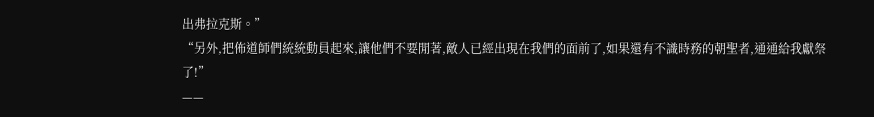出弗拉克斯。”
“另外,把佈道師們統統動員起來,讓他們不要閒著,敵人已經出現在我們的面前了,如果還有不識時務的朝聖者,通通給我獻祭了!”
——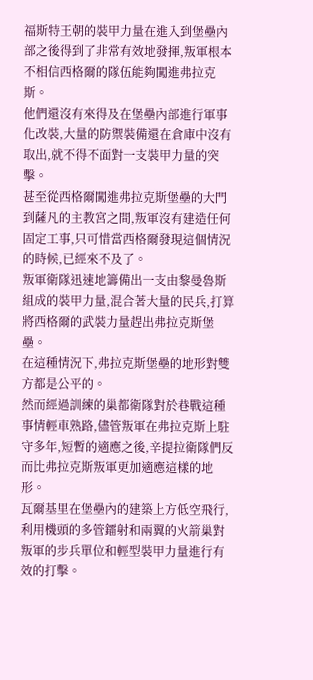福斯特王朝的裝甲力量在進入到堡壘內部之後得到了非常有效地發揮,叛軍根本不相信西格爾的隊伍能夠闖進弗拉克斯。
他們還沒有來得及在堡壘內部進行軍事化改裝,大量的防禦裝備還在倉庫中沒有取出,就不得不面對一支裝甲力量的突擊。
甚至從西格爾闖進弗拉克斯堡壘的大門到薩凡的主教宮之間,叛軍沒有建造任何固定工事,只可惜當西格爾發現這個情況的時候,已經來不及了。
叛軍衛隊迅速地籌備出一支由黎曼魯斯組成的裝甲力量,混合著大量的民兵,打算將西格爾的武裝力量趕出弗拉克斯堡壘。
在這種情況下,弗拉克斯堡壘的地形對雙方都是公平的。
然而經過訓練的巢都衛隊對於巷戰這種事情輕車熟路,儘管叛軍在弗拉克斯上駐守多年,短暫的適應之後,辛提拉衛隊們反而比弗拉克斯叛軍更加適應這樣的地形。
瓦爾基里在堡壘內的建築上方低空飛行,利用機頭的多管鐳射和兩翼的火箭巢對叛軍的步兵單位和輕型裝甲力量進行有效的打擊。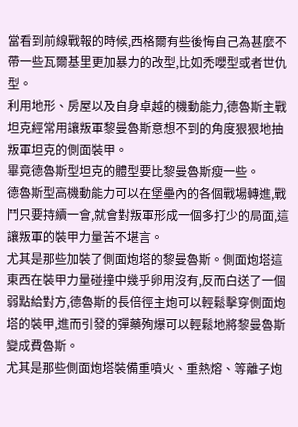當看到前線戰報的時候,西格爾有些後悔自己為甚麼不帶一些瓦爾基里更加暴力的改型,比如禿嚶型或者世仇型。
利用地形、房屋以及自身卓越的機動能力,德魯斯主戰坦克經常用讓叛軍黎曼魯斯意想不到的角度狠狠地抽叛軍坦克的側面裝甲。
畢竟德魯斯型坦克的體型要比黎曼魯斯瘦一些。
德魯斯型高機動能力可以在堡壘內的各個戰場轉進,戰鬥只要持續一會,就會對叛軍形成一個多打少的局面,這讓叛軍的裝甲力量苦不堪言。
尤其是那些加裝了側面炮塔的黎曼魯斯。側面炮塔這東西在裝甲力量碰撞中幾乎卵用沒有,反而白送了一個弱點給對方,德魯斯的長倍徑主炮可以輕鬆擊穿側面炮塔的裝甲,進而引發的彈藥殉爆可以輕鬆地將黎曼魯斯變成費魯斯。
尤其是那些側面炮塔裝備重噴火、重熱熔、等離子炮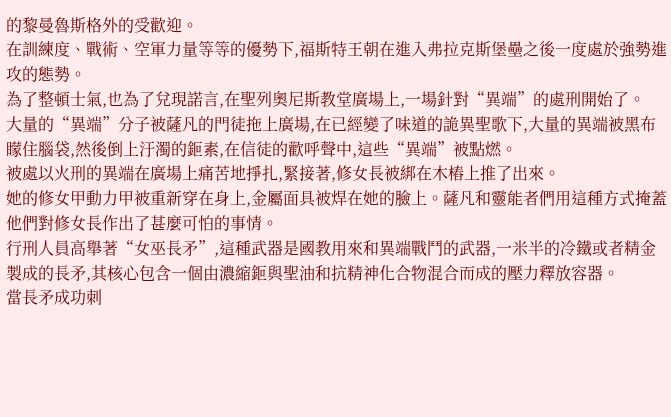的黎曼魯斯格外的受歡迎。
在訓練度、戰術、空軍力量等等的優勢下,福斯特王朝在進入弗拉克斯堡壘之後一度處於強勢進攻的態勢。
為了整頓士氣,也為了兌現諾言,在聖列奧尼斯教堂廣場上,一場針對“異端”的處刑開始了。
大量的“異端”分子被薩凡的門徒拖上廣場,在已經變了味道的詭異聖歌下,大量的異端被黑布矇住腦袋,然後倒上汙濁的鉕素,在信徒的歡呼聲中,這些“異端”被點燃。
被處以火刑的異端在廣場上痛苦地掙扎,緊接著,修女長被綁在木樁上推了出來。
她的修女甲動力甲被重新穿在身上,金屬面具被焊在她的臉上。薩凡和靈能者們用這種方式掩蓋他們對修女長作出了甚麼可怕的事情。
行刑人員高舉著“女巫長矛”,這種武器是國教用來和異端戰鬥的武器,一米半的冷鐵或者精金製成的長矛,其核心包含一個由濃縮鉕與聖油和抗精神化合物混合而成的壓力釋放容器。
當長矛成功刺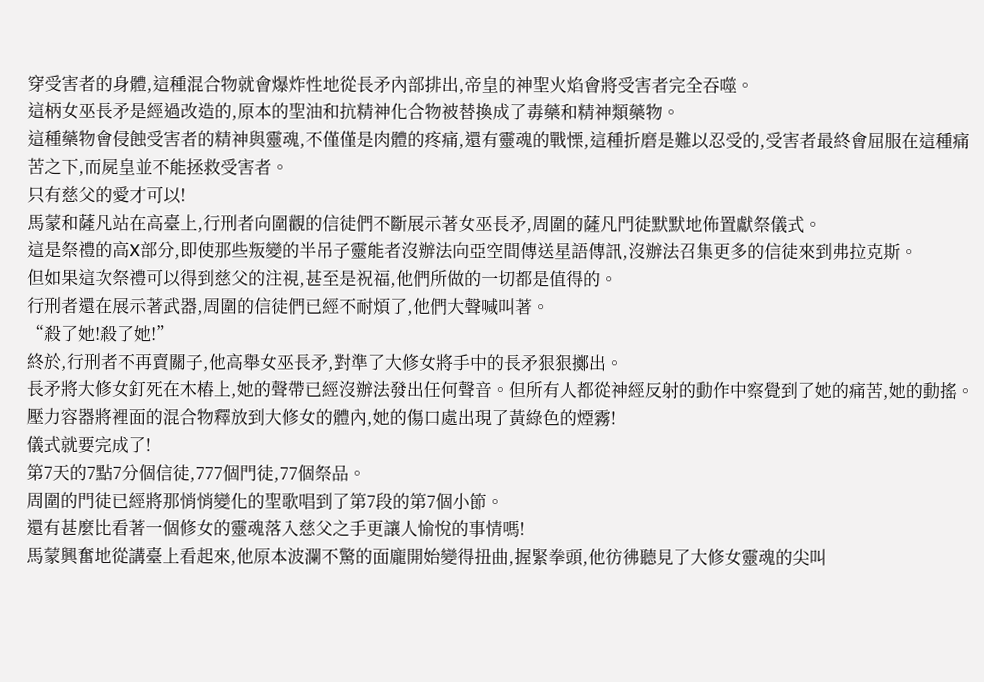穿受害者的身體,這種混合物就會爆炸性地從長矛內部排出,帝皇的神聖火焰會將受害者完全吞噬。
這柄女巫長矛是經過改造的,原本的聖油和抗精神化合物被替換成了毒藥和精神類藥物。
這種藥物會侵蝕受害者的精神與靈魂,不僅僅是肉體的疼痛,還有靈魂的戰慄,這種折磨是難以忍受的,受害者最終會屈服在這種痛苦之下,而屍皇並不能拯救受害者。
只有慈父的愛才可以!
馬蒙和薩凡站在高臺上,行刑者向圍觀的信徒們不斷展示著女巫長矛,周圍的薩凡門徒默默地佈置獻祭儀式。
這是祭禮的高X部分,即使那些叛變的半吊子靈能者沒辦法向亞空間傳送星語傳訊,沒辦法召集更多的信徒來到弗拉克斯。
但如果這次祭禮可以得到慈父的注視,甚至是祝福,他們所做的一切都是值得的。
行刑者還在展示著武器,周圍的信徒們已經不耐煩了,他們大聲喊叫著。
“殺了她!殺了她!”
終於,行刑者不再賣關子,他高舉女巫長矛,對準了大修女將手中的長矛狠狠擲出。
長矛將大修女釘死在木樁上,她的聲帶已經沒辦法發出任何聲音。但所有人都從神經反射的動作中察覺到了她的痛苦,她的動搖。
壓力容器將裡面的混合物釋放到大修女的體內,她的傷口處出現了黃綠色的煙霧!
儀式就要完成了!
第7天的7點7分個信徒,777個門徒,77個祭品。
周圍的門徒已經將那悄悄變化的聖歌唱到了第7段的第7個小節。
還有甚麼比看著一個修女的靈魂落入慈父之手更讓人愉悅的事情嗎!
馬蒙興奮地從講臺上看起來,他原本波瀾不驚的面龐開始變得扭曲,握緊拳頭,他彷彿聽見了大修女靈魂的尖叫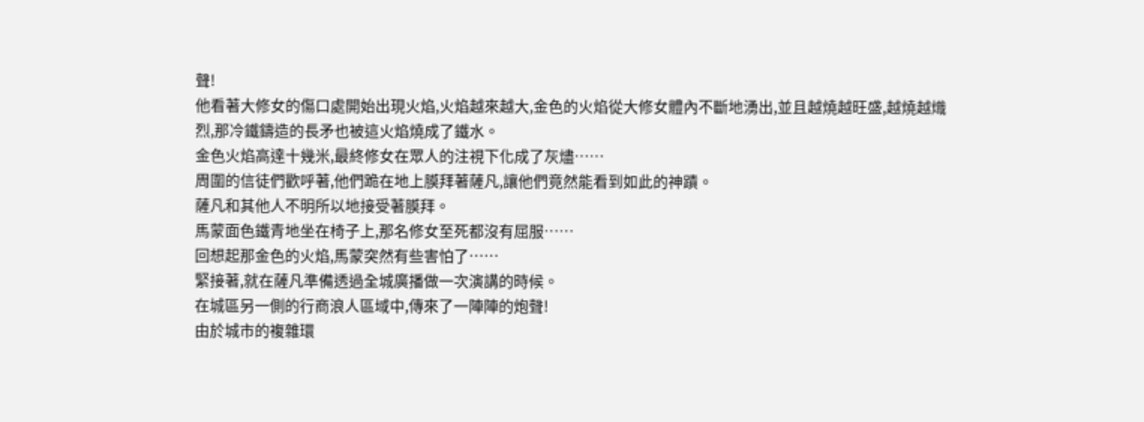聲!
他看著大修女的傷口處開始出現火焰,火焰越來越大,金色的火焰從大修女體內不斷地湧出,並且越燒越旺盛,越燒越熾烈,那冷鐵鑄造的長矛也被這火焰燒成了鐵水。
金色火焰高達十幾米,最終修女在眾人的注視下化成了灰燼……
周圍的信徒們歡呼著,他們跪在地上膜拜著薩凡,讓他們竟然能看到如此的神蹟。
薩凡和其他人不明所以地接受著膜拜。
馬蒙面色鐵青地坐在椅子上,那名修女至死都沒有屈服……
回想起那金色的火焰,馬蒙突然有些害怕了……
緊接著,就在薩凡準備透過全城廣播做一次演講的時候。
在城區另一側的行商浪人區域中,傳來了一陣陣的炮聲!
由於城市的複雜環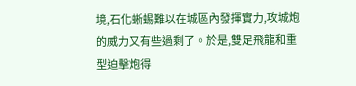境,石化蜥蜴難以在城區內發揮實力,攻城炮的威力又有些過剩了。於是,雙足飛龍和重型迫擊炮得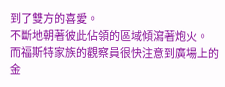到了雙方的喜愛。
不斷地朝著彼此佔領的區域傾瀉著炮火。
而福斯特家族的觀察員很快注意到廣場上的金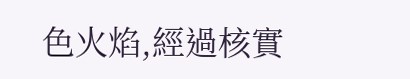色火焰,經過核實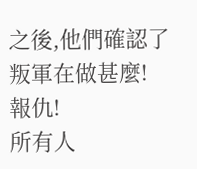之後,他們確認了叛軍在做甚麼!
報仇!
所有人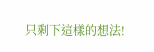只剩下這樣的想法!